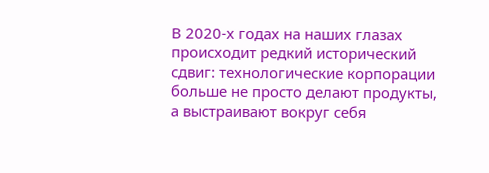В 2020‑х годах на наших глазах происходит редкий исторический сдвиг: технологические корпорации больше не просто делают продукты, а выстраивают вокруг себя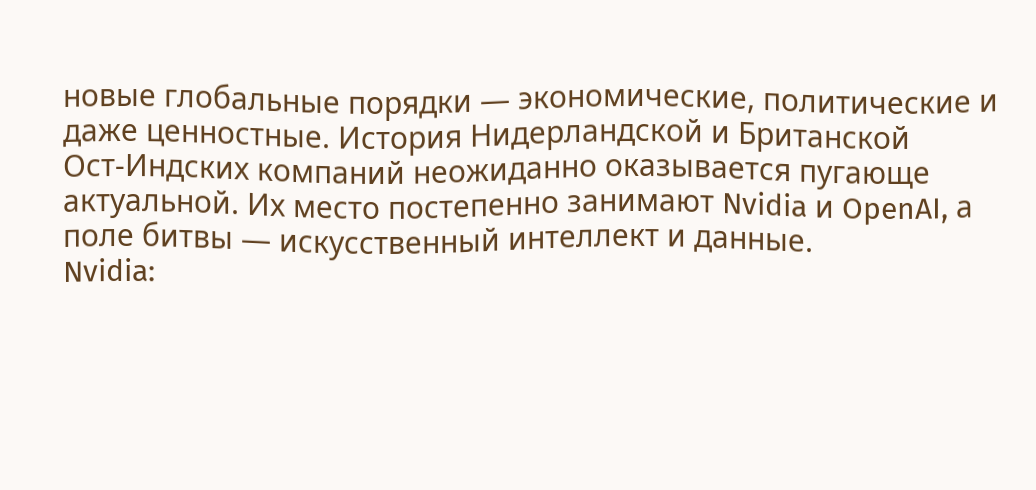новые глобальные порядки — экономические, политические и даже ценностные. История Нидерландской и Британской Ост‑Индских компаний неожиданно оказывается пугающе актуальной. Их место постепенно занимают Nvidia и OpenAI, а поле битвы — искусственный интеллект и данные.
Nvidia: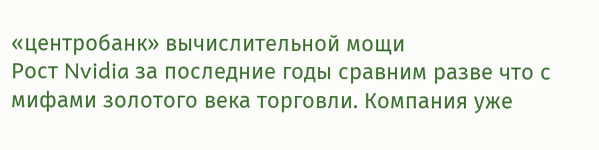«центробанк» вычислительной мощи
Рост Nvidia за последние годы сравним разве что с мифами золотого века торговли. Компания уже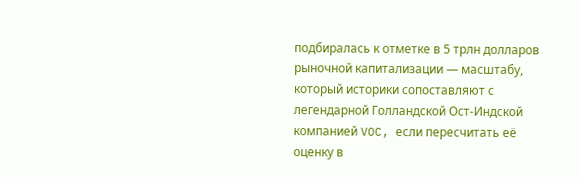подбиралась к отметке в 5 трлн долларов рыночной капитализации — масштабу, который историки сопоставляют с легендарной Голландской Ост‑Индской компанией VOC, если пересчитать её оценку в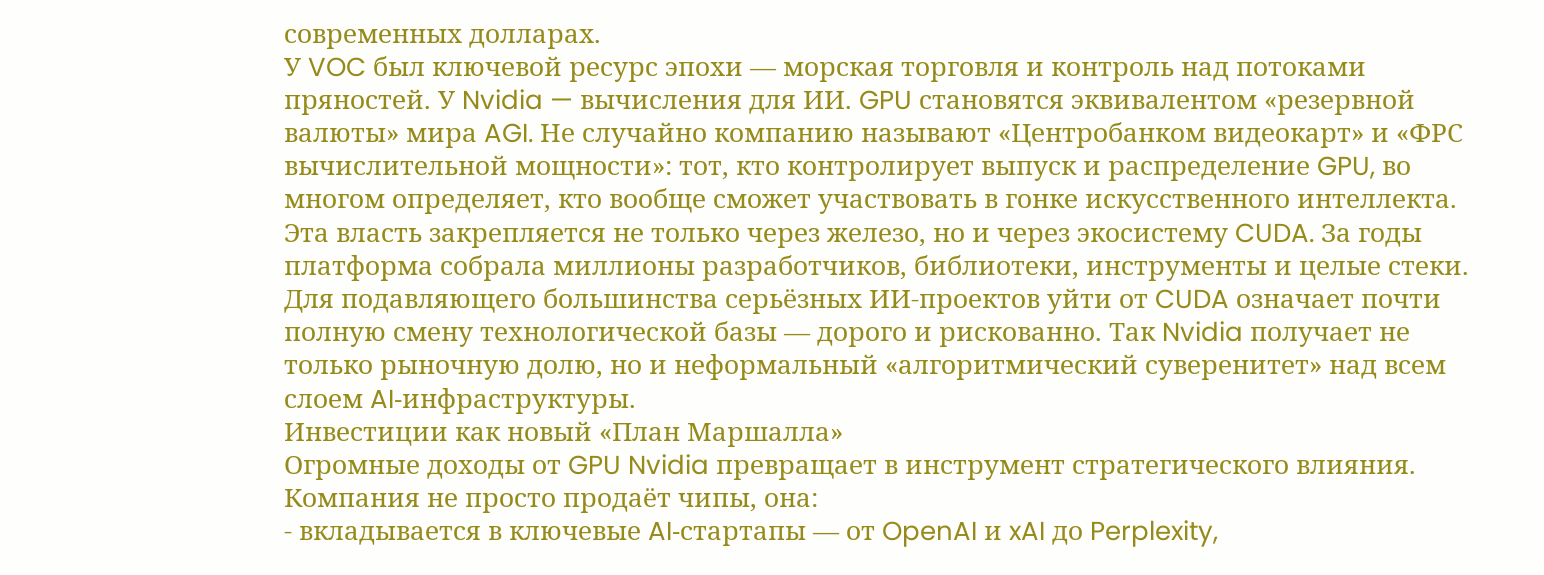современных долларах.
У VOC был ключевой ресурс эпохи — морская торговля и контроль над потоками пряностей. У Nvidia — вычисления для ИИ. GPU становятся эквивалентом «резервной валюты» мира AGI. Не случайно компанию называют «Центробанком видеокарт» и «ФРС вычислительной мощности»: тот, кто контролирует выпуск и распределение GPU, во многом определяет, кто вообще сможет участвовать в гонке искусственного интеллекта.
Эта власть закрепляется не только через железо, но и через экосистему CUDA. За годы платформа собрала миллионы разработчиков, библиотеки, инструменты и целые стеки. Для подавляющего большинства серьёзных ИИ‑проектов уйти от CUDA означает почти полную смену технологической базы — дорого и рискованно. Так Nvidia получает не только рыночную долю, но и неформальный «алгоритмический суверенитет» над всем слоем AI‑инфраструктуры.
Инвестиции как новый «План Маршалла»
Огромные доходы от GPU Nvidia превращает в инструмент стратегического влияния. Компания не просто продаёт чипы, она:
- вкладывается в ключевые AI‑стартапы — от OpenAI и xAI до Perplexity,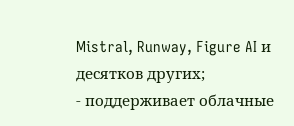Mistral, Runway, Figure AI и десятков других;
- поддерживает облачные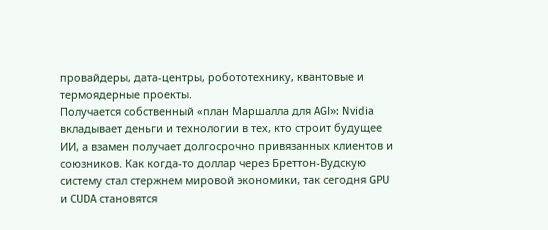провайдеры, дата‑центры, робототехнику, квантовые и термоядерные проекты.
Получается собственный «план Маршалла для AGI»: Nvidia вкладывает деньги и технологии в тех, кто строит будущее ИИ, а взамен получает долгосрочно привязанных клиентов и союзников. Как когда‑то доллар через Бреттон‑Вудскую систему стал стержнем мировой экономики, так сегодня GPU и CUDA становятся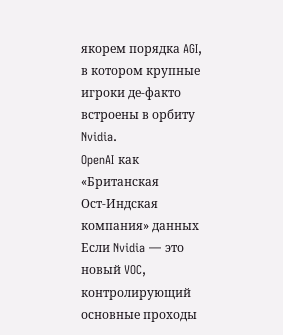якорем порядка AGI, в котором крупные игроки де‑факто встроены в орбиту Nvidia.
OpenAI как «Британская Ост‑Индская компания» данных
Если Nvidia — это новый VOC, контролирующий основные проходы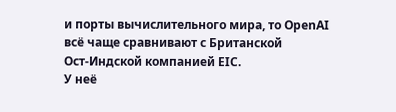и порты вычислительного мира, то OpenAI всё чаще сравнивают с Британской Ост‑Индской компанией EIC.
У неё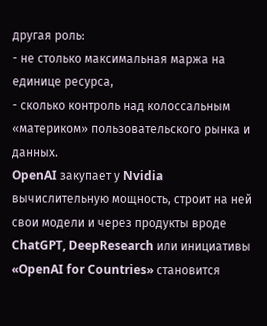другая роль:
- не столько максимальная маржа на единице ресурса,
- сколько контроль над колоссальным «материком» пользовательского рынка и данных.
OpenAI закупает у Nvidia вычислительную мощность, строит на ней свои модели и через продукты вроде ChatGPT, DeepResearch или инициативы «OpenAI for Countries» становится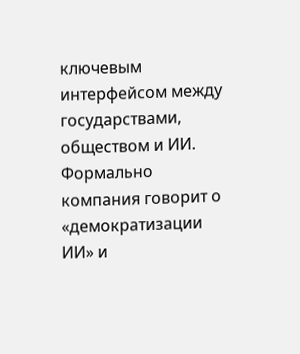ключевым интерфейсом между государствами, обществом и ИИ.
Формально компания говорит о «демократизации ИИ» и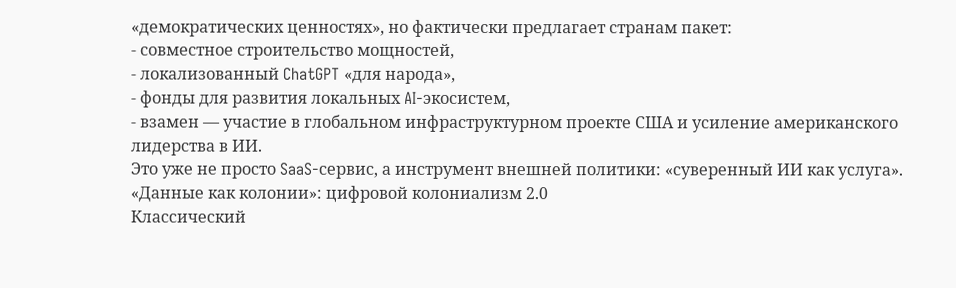«демократических ценностях», но фактически предлагает странам пакет:
- совместное строительство мощностей,
- локализованный ChatGPT «для народа»,
- фонды для развития локальных AI‑экосистем,
- взамен — участие в глобальном инфраструктурном проекте США и усиление американского лидерства в ИИ.
Это уже не просто SaaS‑сервис, а инструмент внешней политики: «суверенный ИИ как услуга».
«Данные как колонии»: цифровой колониализм 2.0
Классический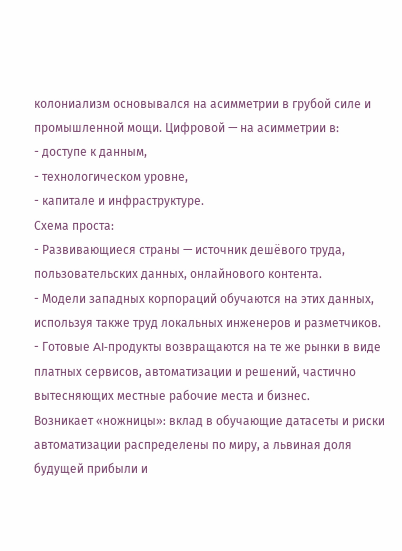колониализм основывался на асимметрии в грубой силе и промышленной мощи. Цифровой — на асимметрии в:
- доступе к данным,
- технологическом уровне,
- капитале и инфраструктуре.
Схема проста:
- Развивающиеся страны — источник дешёвого труда, пользовательских данных, онлайнового контента.
- Модели западных корпораций обучаются на этих данных, используя также труд локальных инженеров и разметчиков.
- Готовые AI‑продукты возвращаются на те же рынки в виде платных сервисов, автоматизации и решений, частично вытесняющих местные рабочие места и бизнес.
Возникает «ножницы»: вклад в обучающие датасеты и риски автоматизации распределены по миру, а львиная доля будущей прибыли и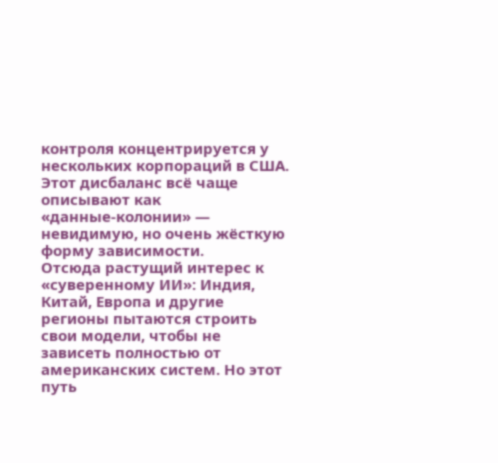контроля концентрируется у нескольких корпораций в США. Этот дисбаланс всё чаще описывают как «данные‑колонии» — невидимую, но очень жёсткую форму зависимости.
Отсюда растущий интерес к «суверенному ИИ»: Индия, Китай, Европа и другие регионы пытаются строить свои модели, чтобы не зависеть полностью от американских систем. Но этот путь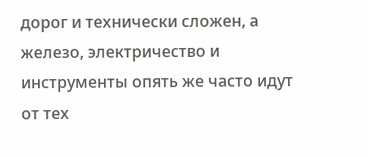дорог и технически сложен, а железо, электричество и инструменты опять же часто идут от тех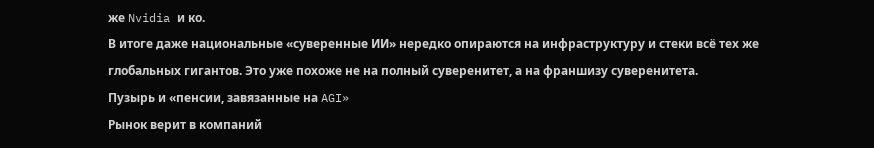же Nvidia и ко.
В итоге даже национальные «суверенные ИИ» нередко опираются на инфраструктуру и стеки всё тех же глобальных гигантов. Это уже похоже не на полный суверенитет, а на франшизу суверенитета.
Пузырь и «пенсии, завязанные на AGI»
Рынок верит в компаний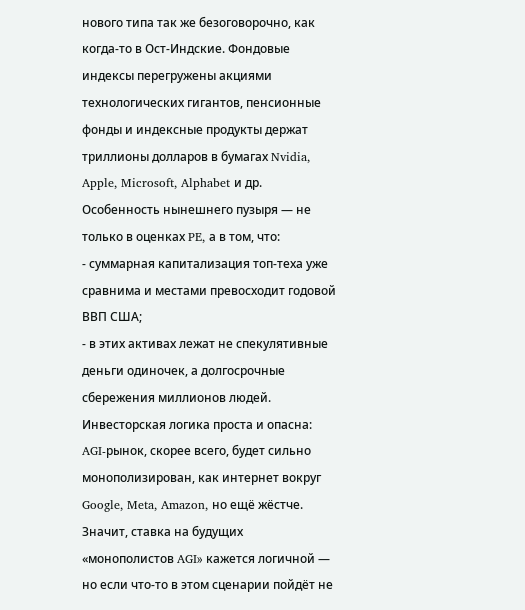нового типа так же безоговорочно, как когда‑то в Ост‑Индские. Фондовые индексы перегружены акциями технологических гигантов, пенсионные фонды и индексные продукты держат триллионы долларов в бумагах Nvidia, Apple, Microsoft, Alphabet и др.
Особенность нынешнего пузыря — не только в оценках PE, а в том, что:
- суммарная капитализация топ‑теха уже сравнима и местами превосходит годовой ВВП США;
- в этих активах лежат не спекулятивные деньги одиночек, а долгосрочные сбережения миллионов людей.
Инвесторская логика проста и опасна: AGI‑рынок, скорее всего, будет сильно монополизирован, как интернет вокруг Google, Meta, Amazon, но ещё жёстче. Значит, ставка на будущих «монополистов AGI» кажется логичной — но если что‑то в этом сценарии пойдёт не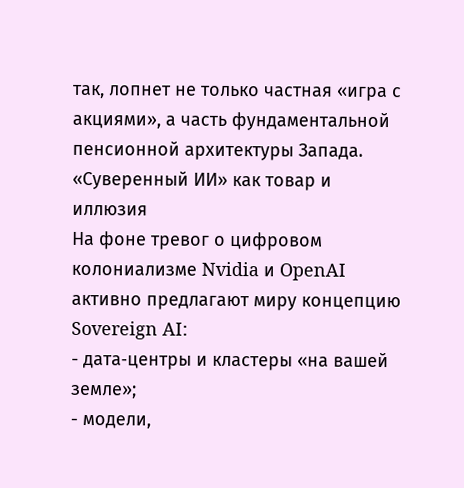так, лопнет не только частная «игра с акциями», а часть фундаментальной пенсионной архитектуры Запада.
«Суверенный ИИ» как товар и иллюзия
На фоне тревог о цифровом колониализме Nvidia и OpenAI активно предлагают миру концепцию Sovereign AI:
- дата‑центры и кластеры «на вашей земле»;
- модели,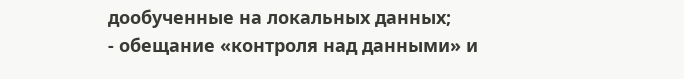дообученные на локальных данных;
- обещание «контроля над данными» и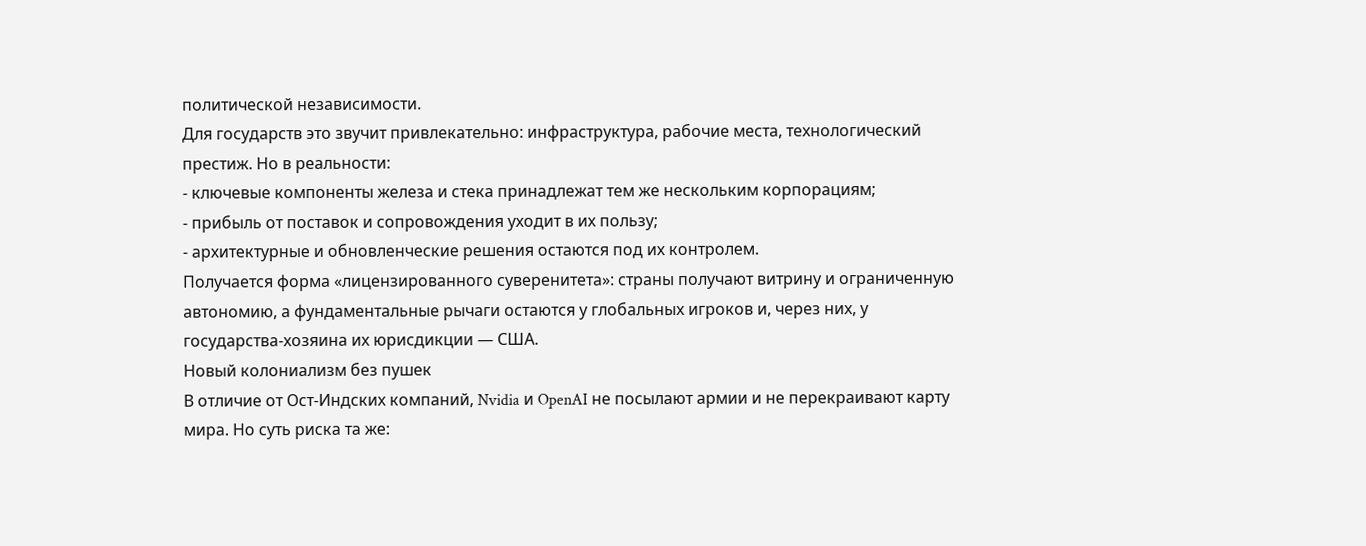политической независимости.
Для государств это звучит привлекательно: инфраструктура, рабочие места, технологический престиж. Но в реальности:
- ключевые компоненты железа и стека принадлежат тем же нескольким корпорациям;
- прибыль от поставок и сопровождения уходит в их пользу;
- архитектурные и обновленческие решения остаются под их контролем.
Получается форма «лицензированного суверенитета»: страны получают витрину и ограниченную автономию, а фундаментальные рычаги остаются у глобальных игроков и, через них, у государства‑хозяина их юрисдикции — США.
Новый колониализм без пушек
В отличие от Ост‑Индских компаний, Nvidia и OpenAI не посылают армии и не перекраивают карту мира. Но суть риска та же: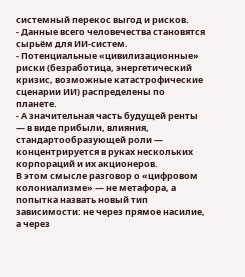системный перекос выгод и рисков.
- Данные всего человечества становятся сырьём для ИИ‑систем.
- Потенциальные «цивилизационные» риски (безработица, энергетический кризис, возможные катастрофические сценарии ИИ) распределены по планете.
- А значительная часть будущей ренты — в виде прибыли, влияния, стандартообразующей роли — концентрируется в руках нескольких корпораций и их акционеров.
В этом смысле разговор о «цифровом колониализме» — не метафора, а попытка назвать новый тип зависимости: не через прямое насилие, а через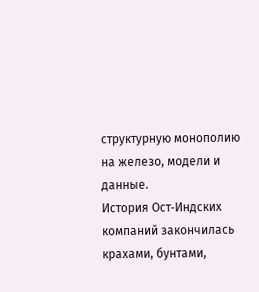структурную монополию на железо, модели и данные.
История Ост‑Индских компаний закончилась крахами, бунтами,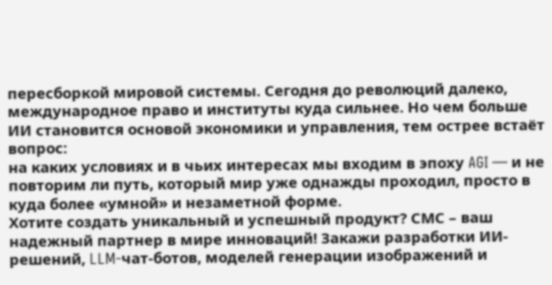пересборкой мировой системы. Сегодня до революций далеко, международное право и институты куда сильнее. Но чем больше ИИ становится основой экономики и управления, тем острее встаёт вопрос:
на каких условиях и в чьих интересах мы входим в эпоху AGI — и не повторим ли путь, который мир уже однажды проходил, просто в куда более «умной» и незаметной форме.
Хотите создать уникальный и успешный продукт? СМС – ваш надежный партнер в мире инноваций! Закажи разработки ИИ-решений, LLM-чат-ботов, моделей генерации изображений и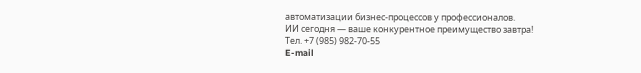автоматизации бизнес-процессов у профессионалов.
ИИ сегодня — ваше конкурентное преимущество завтра!
Тел. +7 (985) 982-70-55
E-mail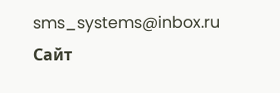sms_systems@inbox.ru
Сайт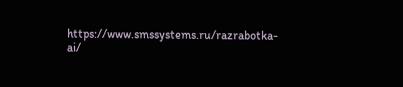https://www.smssystems.ru/razrabotka-ai/